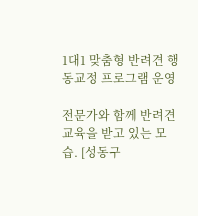1대1 맞춤형 반려견 행동교정 프로그램 운영

전문가와 함께 반려견 교육을 받고 있는 모습. [성동구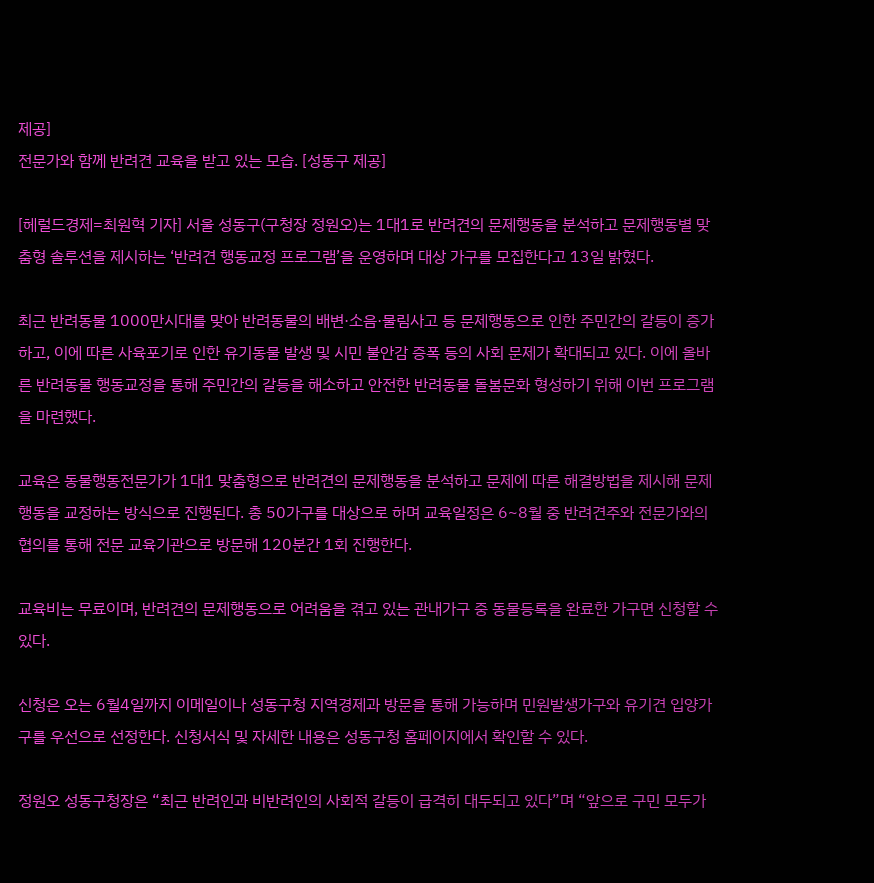제공]
전문가와 함께 반려견 교육을 받고 있는 모습. [성동구 제공]

[헤럴드경제=최원혁 기자] 서울 성동구(구청장 정원오)는 1대1로 반려견의 문제행동을 분석하고 문제행동별 맞춤형 솔루션을 제시하는 ‘반려견 행동교정 프로그램’을 운영하며 대상 가구를 모집한다고 13일 밝혔다.

최근 반려동물 1000만시대를 맞아 반려동물의 배변·소음·물림사고 등 문제행동으로 인한 주민간의 갈등이 증가하고, 이에 따른 사육포기로 인한 유기동물 발생 및 시민 불안감 증폭 등의 사회 문제가 확대되고 있다. 이에 올바른 반려동물 행동교정을 통해 주민간의 갈등을 해소하고 안전한 반려동물 돌봄문화 형성하기 위해 이번 프로그램을 마련했다.

교육은 동물행동전문가가 1대1 맞춤형으로 반려견의 문제행동을 분석하고 문제에 따른 해결방법을 제시해 문제행동을 교정하는 방식으로 진행된다. 총 50가구를 대상으로 하며 교육일정은 6~8월 중 반려견주와 전문가와의 협의를 통해 전문 교육기관으로 방문해 120분간 1회 진행한다.

교육비는 무료이며, 반려견의 문제행동으로 어려움을 겪고 있는 관내가구 중 동물등록을 완료한 가구면 신청할 수 있다.

신청은 오는 6월4일까지 이메일이나 성동구청 지역경제과 방문을 통해 가능하며 민원발생가구와 유기견 입양가구를 우선으로 선정한다. 신청서식 및 자세한 내용은 성동구청 홈페이지에서 확인할 수 있다.

정원오 성동구청장은 “최근 반려인과 비반려인의 사회적 갈등이 급격히 대두되고 있다”며 “앞으로 구민 모두가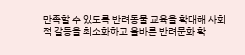만족할 수 있도록 반려동물 교육을 확대해 사회적 갈등을 최소화하고 올바른 반려문화 확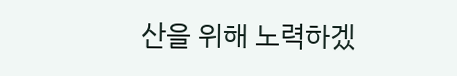산을 위해 노력하겠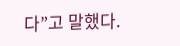다”고 말했다.